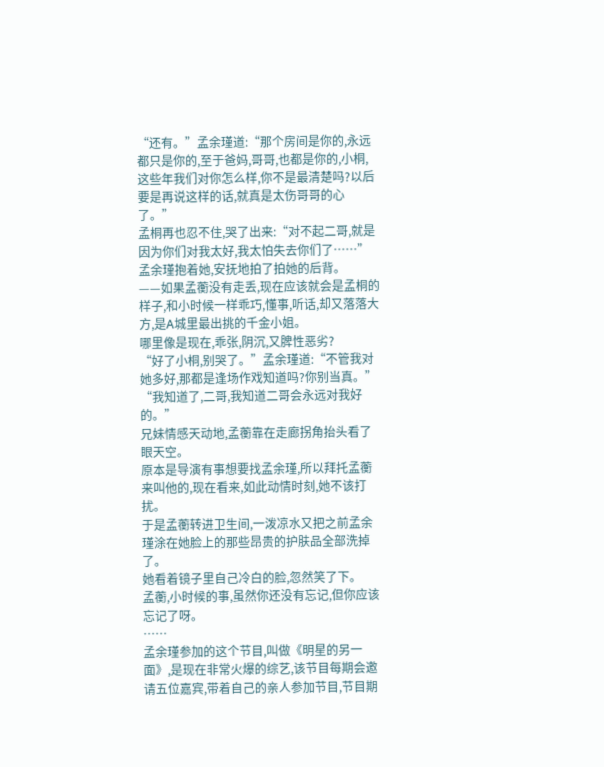“还有。”孟余瑾道:“那个房间是你的,永远都只是你的,至于爸妈,哥哥,也都是你的,小桐,这些年我们对你怎么样,你不是最清楚吗?以后要是再说这样的话,就真是太伤哥哥的心了。”
孟桐再也忍不住,哭了出来:“对不起二哥,就是因为你们对我太好,我太怕失去你们了……”
孟余瑾抱着她,安抚地拍了拍她的后背。
——如果孟蘅没有走丢,现在应该就会是孟桐的样子,和小时候一样乖巧,懂事,听话,却又落落大方,是A城里最出挑的千金小姐。
哪里像是现在,乖张,阴沉,又脾性恶劣?
“好了小桐,别哭了。”孟余瑾道:“不管我对她多好,那都是逢场作戏知道吗?你别当真。”
“我知道了,二哥,我知道二哥会永远对我好的。”
兄妹情感天动地,孟蘅靠在走廊拐角抬头看了眼天空。
原本是导演有事想要找孟余瑾,所以拜托孟蘅来叫他的,现在看来,如此动情时刻,她不该打扰。
于是孟蘅转进卫生间,一泼凉水又把之前孟余瑾涂在她脸上的那些昂贵的护肤品全部洗掉了。
她看着镜子里自己冷白的脸,忽然笑了下。
孟蘅,小时候的事,虽然你还没有忘记,但你应该忘记了呀。
……
孟余瑾参加的这个节目,叫做《明星的另一面》,是现在非常火爆的综艺,该节目每期会邀请五位嘉宾,带着自己的亲人参加节目,节目期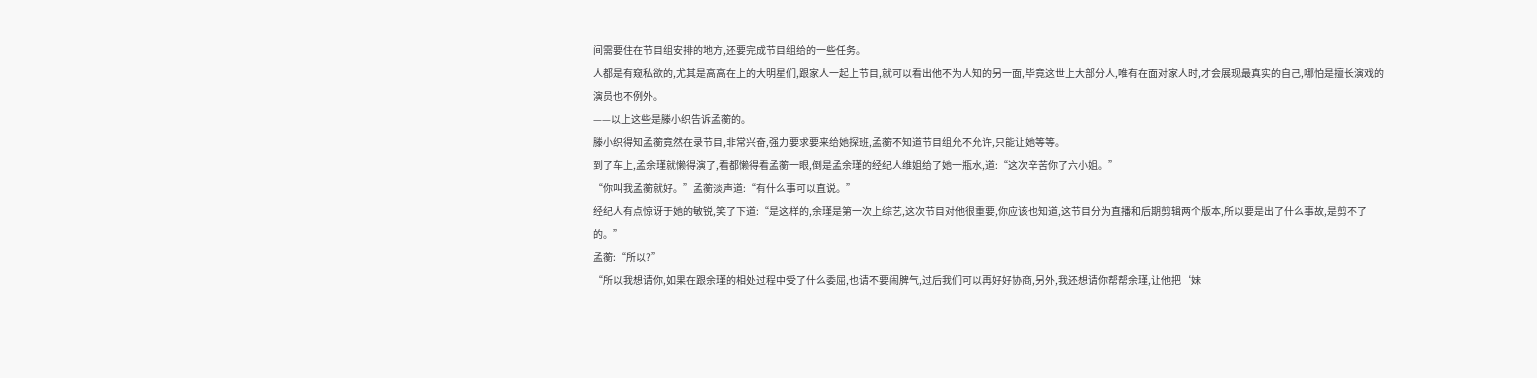间需要住在节目组安排的地方,还要完成节目组给的一些任务。
人都是有窥私欲的,尤其是高高在上的大明星们,跟家人一起上节目,就可以看出他不为人知的另一面,毕竟这世上大部分人,唯有在面对家人时,才会展现最真实的自己,哪怕是擅长演戏的演员也不例外。
——以上这些是滕小织告诉孟蘅的。
滕小织得知孟蘅竟然在录节目,非常兴奋,强力要求要来给她探班,孟蘅不知道节目组允不允许,只能让她等等。
到了车上,孟余瑾就懒得演了,看都懒得看孟蘅一眼,倒是孟余瑾的经纪人维姐给了她一瓶水,道:“这次辛苦你了六小姐。”
“你叫我孟蘅就好。”孟蘅淡声道:“有什么事可以直说。”
经纪人有点惊讶于她的敏锐,笑了下道:“是这样的,余瑾是第一次上综艺,这次节目对他很重要,你应该也知道,这节目分为直播和后期剪辑两个版本,所以要是出了什么事故,是剪不了的。”
孟蘅:“所以?”
“所以我想请你,如果在跟余瑾的相处过程中受了什么委屈,也请不要闹脾气,过后我们可以再好好协商,另外,我还想请你帮帮余瑾,让他把‘妹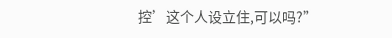控’这个人设立住,可以吗?”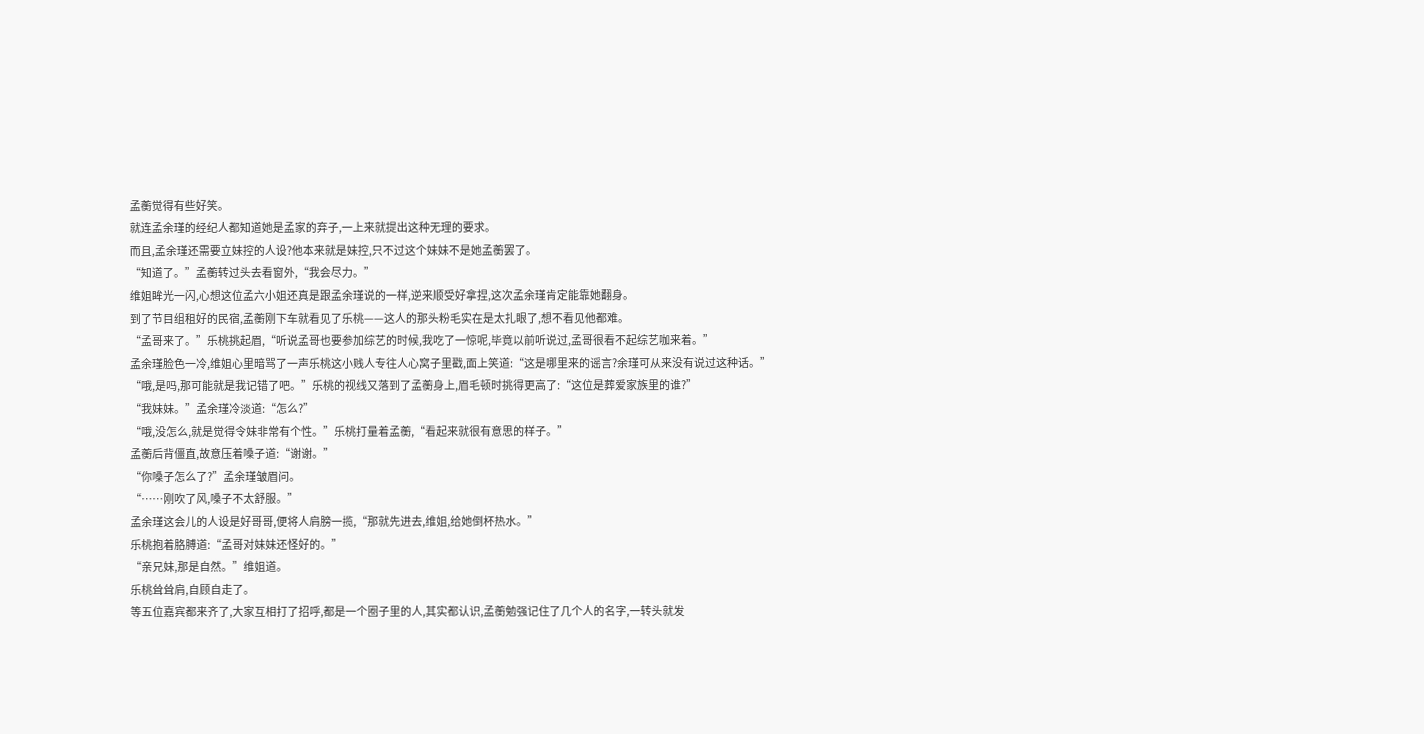孟蘅觉得有些好笑。
就连孟余瑾的经纪人都知道她是孟家的弃子,一上来就提出这种无理的要求。
而且,孟余瑾还需要立妹控的人设?他本来就是妹控,只不过这个妹妹不是她孟蘅罢了。
“知道了。”孟蘅转过头去看窗外,“我会尽力。”
维姐眸光一闪,心想这位孟六小姐还真是跟孟余瑾说的一样,逆来顺受好拿捏,这次孟余瑾肯定能靠她翻身。
到了节目组租好的民宿,孟蘅刚下车就看见了乐桃——这人的那头粉毛实在是太扎眼了,想不看见他都难。
“孟哥来了。”乐桃挑起眉,“听说孟哥也要参加综艺的时候,我吃了一惊呢,毕竟以前听说过,孟哥很看不起综艺咖来着。”
孟余瑾脸色一冷,维姐心里暗骂了一声乐桃这小贱人专往人心窝子里戳,面上笑道:“这是哪里来的谣言?余瑾可从来没有说过这种话。”
“哦,是吗,那可能就是我记错了吧。”乐桃的视线又落到了孟蘅身上,眉毛顿时挑得更高了:“这位是葬爱家族里的谁?”
“我妹妹。”孟余瑾冷淡道:“怎么?”
“哦,没怎么,就是觉得令妹非常有个性。”乐桃打量着孟蘅,“看起来就很有意思的样子。”
孟蘅后背僵直,故意压着嗓子道:“谢谢。”
“你嗓子怎么了?”孟余瑾皱眉问。
“……刚吹了风,嗓子不太舒服。”
孟余瑾这会儿的人设是好哥哥,便将人肩膀一揽,“那就先进去,维姐,给她倒杯热水。”
乐桃抱着胳膊道:“孟哥对妹妹还怪好的。”
“亲兄妹,那是自然。”维姐道。
乐桃耸耸肩,自顾自走了。
等五位嘉宾都来齐了,大家互相打了招呼,都是一个圈子里的人,其实都认识,孟蘅勉强记住了几个人的名字,一转头就发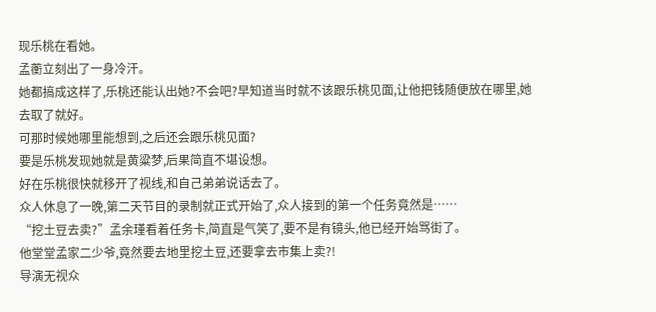现乐桃在看她。
孟蘅立刻出了一身冷汗。
她都搞成这样了,乐桃还能认出她?不会吧?早知道当时就不该跟乐桃见面,让他把钱随便放在哪里,她去取了就好。
可那时候她哪里能想到,之后还会跟乐桃见面?
要是乐桃发现她就是黄粱梦,后果简直不堪设想。
好在乐桃很快就移开了视线,和自己弟弟说话去了。
众人休息了一晚,第二天节目的录制就正式开始了,众人接到的第一个任务竟然是……
“挖土豆去卖?”孟余瑾看着任务卡,简直是气笑了,要不是有镜头,他已经开始骂街了。
他堂堂孟家二少爷,竟然要去地里挖土豆,还要拿去市集上卖?!
导演无视众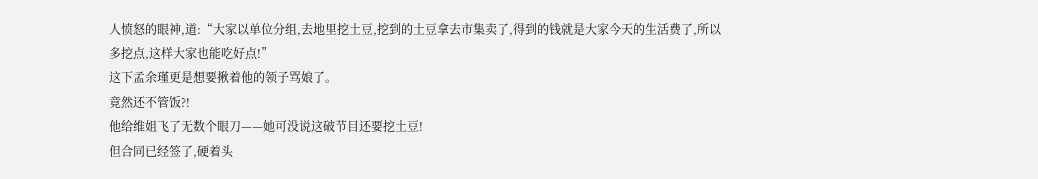人愤怒的眼神,道:“大家以单位分组,去地里挖土豆,挖到的土豆拿去市集卖了,得到的钱就是大家今天的生活费了,所以多挖点,这样大家也能吃好点!”
这下孟余瑾更是想要揪着他的领子骂娘了。
竟然还不管饭?!
他给维姐飞了无数个眼刀——她可没说这破节目还要挖土豆!
但合同已经签了,硬着头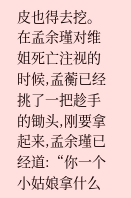皮也得去挖。
在孟余瑾对维姐死亡注视的时候,孟蘅已经挑了一把趁手的锄头,刚要拿起来,孟余瑾已经道:“你一个小姑娘拿什么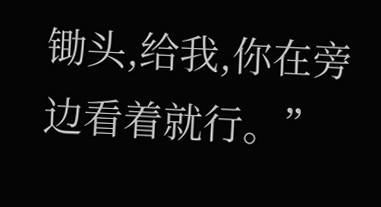锄头,给我,你在旁边看着就行。”